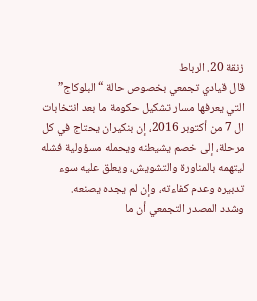زنقة 20. الرباط
قال قيادي تجمعي بخصوص حالة “البلوكاج” التي يعرفها مسار تشكيل حكومة ما بعد انتخابات ال 7 من أكتوبر 2016، إن بنكيران يحتاج في كل مرحلة، إلى خصم يشيطنه ويحمله مسؤولية فشله ليتهمه بالمناورة والتشويش، ويعلق عليه سوء تدبيره وعدم كفاءته، وإن لم يجده يصنعه.
وشدد المصدر التجمعي أن ما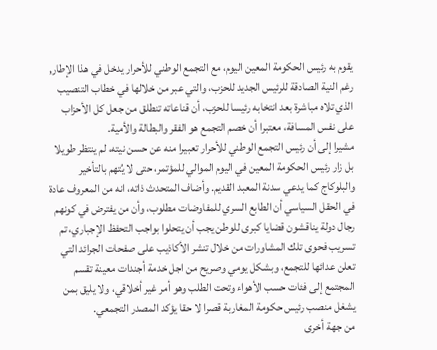يقوم به رئيس الحكومة المعين اليوم، مع التجمع الوطني للأحرار يدخل في هذا الإطار, رغم النية الصادقة للرئيس الجديد للحزب، والتي عبر من خلالها في خطاب التنصيب الذي تلاه مباشرة بعد انتخابه رئيسا للحزب، أن قناعاته تنطلق من جعل كل الأحزاب على نفس المسافة، معتبرا أن خصم التجمع هو الفقر والبطالة والأمية.
مشيرا إلى أن رئيس التجمع الوطني للأحرار تعبيرا منه عن حسن نيته، لم ينتظر طويلا بل زار رئيس الحكومة المعين في اليوم الموالي للمؤتمر، حتى لا يُتهم بالتأخير والبلوكاج كما يدعي سدنة المعبد القديم. وأضاف المتحدث ذاته، انه من المعروف عادة في الحقل السياسي أن الطابع السري للمفاوضات مطلوب، وأن من يفترض في كونهم رجال دولة يناقشون قضايا كبرى للوطن يجب أن يتحلوا بواجب التحفظ الإجباري، تم تسريب فحوى تلك المشاورات من خلال تنشر الأكاذيب على صفحات الجرائد التي تعلن عدائها للتجمع، وبشكل يومي وصريح من اجل خدمة أجندات معينة تقسم المجتمع إلى فئات حسب الأهواء وتحت الطلب وهو أمر غير أخلاقي، ولا يليق بمن يشغل منصب رئيس حكومة المغاربة قصرا لا حقا يؤكد المصدر التجمعي.
من جهة أخرى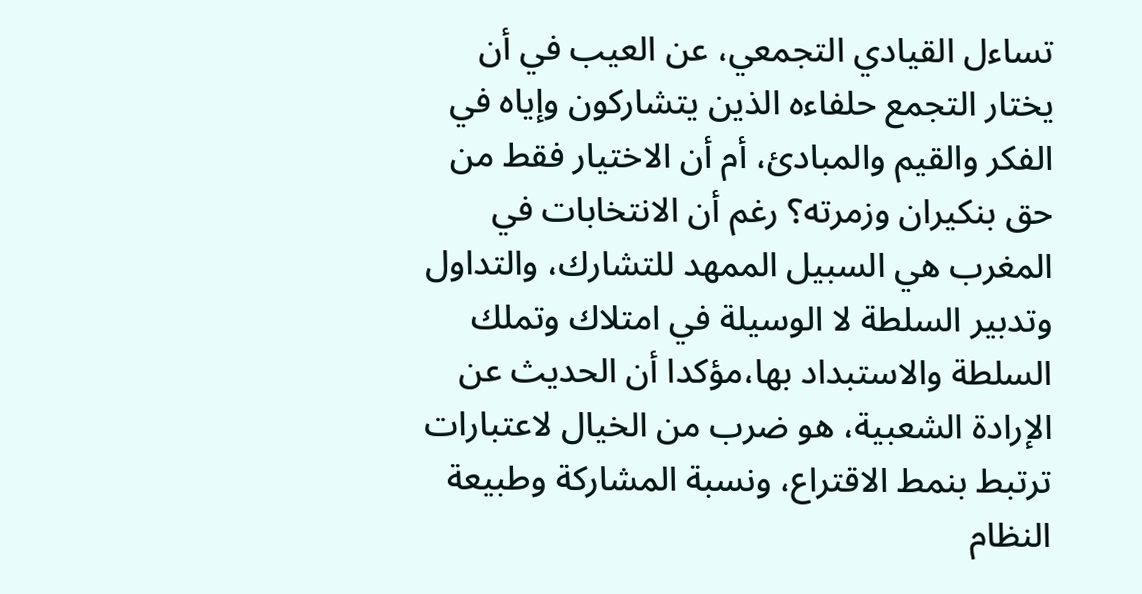تساءل القيادي التجمعي، عن العيب في أن يختار التجمع حلفاءه الذين يتشاركون وإياه في الفكر والقيم والمبادئ، أم أن الاختيار فقط من حق بنكيران وزمرته؟ رغم أن الانتخابات في المغرب هي السبيل الممهد للتشارك، والتداول وتدبير السلطة لا الوسيلة في امتلاك وتملك السلطة والاستبداد بها،مؤكدا أن الحديث عن الإرادة الشعبية، هو ضرب من الخيال لاعتبارات ترتبط بنمط الاقتراع، ونسبة المشاركة وطبيعة النظام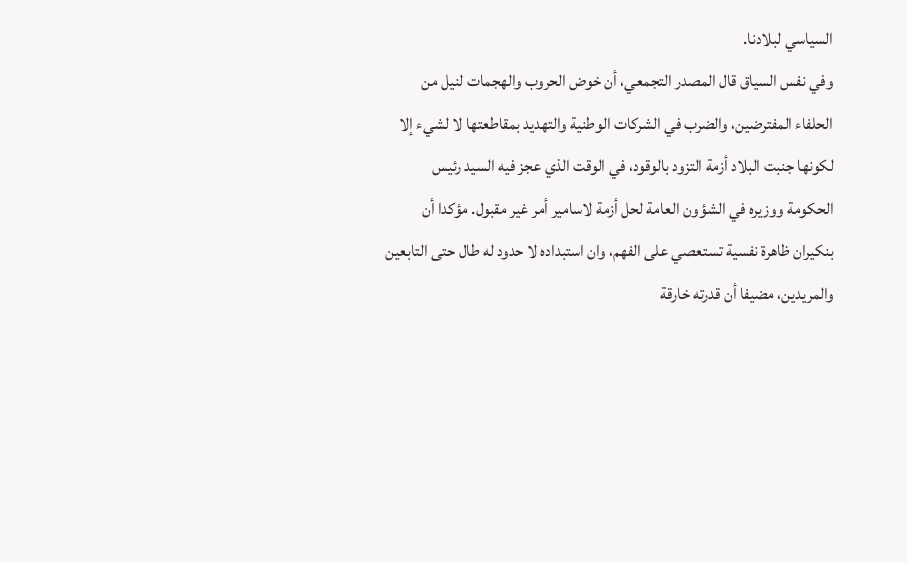السياسي لبلادنا.
وفي نفس السياق قال المصدر التجمعي، أن خوض الحروب والهجمات لنيل من الحلفاء المفترضين، والضرب في الشركات الوطنية والتهديد بمقاطعتها لا لشيء إلا لكونها جنبت البلاد أزمة التزود بالوقود، في الوقت الذي عجز فيه السيد رئيس الحكومة ووزيره في الشؤون العامة لحل أزمة لاسامير أمر غير مقبول. مؤكدا أن بنكيران ظاهرة نفسية تستعصي على الفهم، وان استبداده لا حدود له طال حتى التابعين والمريدين، مضيفا أن قدرته خارقة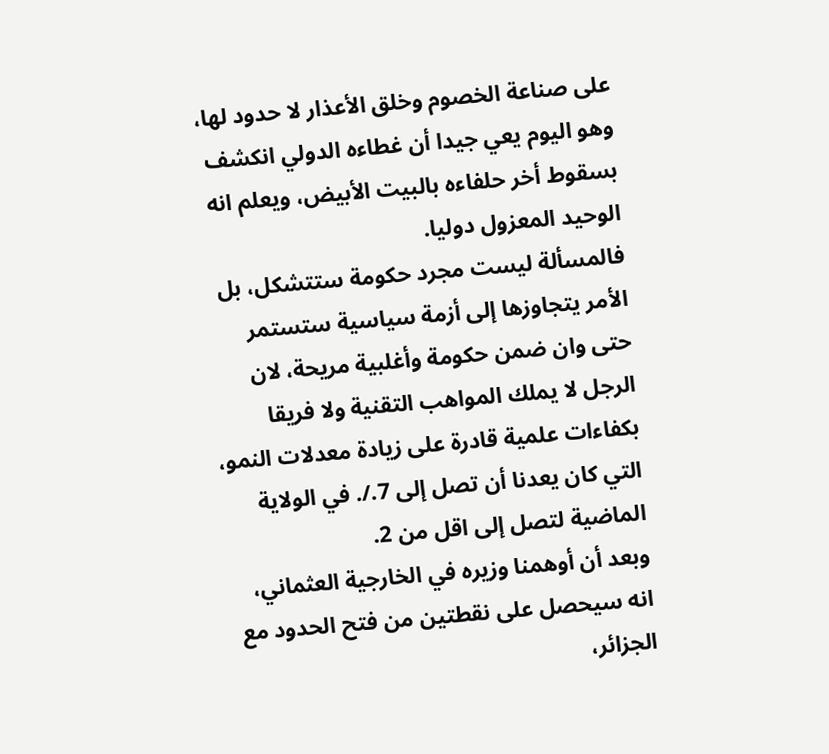على صناعة الخصوم وخلق الأعذار لا حدود لها، وهو اليوم يعي جيدا أن غطاءه الدولي انكشف بسقوط أخر حلفاءه بالبيت الأبيض، ويعلم انه الوحيد المعزول دوليا.
فالمسألة ليست مجرد حكومة ستتشكل، بل الأمر يتجاوزها إلى أزمة سياسية ستستمر حتى وان ضمن حكومة وأغلبية مريحة، لان الرجل لا يملك المواهب التقنية ولا فريقا بكفاءات علمية قادرة على زيادة معدلات النمو، التي كان يعدنا أن تصل إلى 7./. في الولاية الماضية لتصل إلى اقل من 2.
وبعد أن أوهمنا وزيره في الخارجية العثماني، انه سيحصل على نقطتين من فتح الحدود مع الجزائر،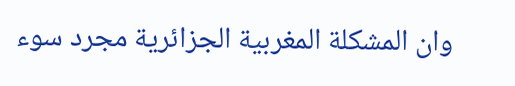وان المشكلة المغربية الجزائرية مجرد سوء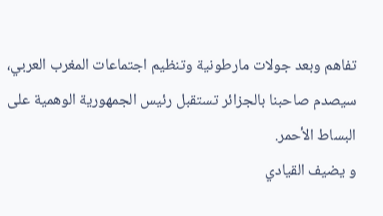تفاهم وبعد جولات مارطونية وتنظيم اجتماعات المغرب العربي، سيصدم صاحبنا بالجزائر تستقبل رئيس الجمهورية الوهمية على البساط الأحمر.
و يضيف القيادي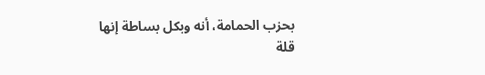بحزب الحمامة، أنه وبكل بساطة إنها قلة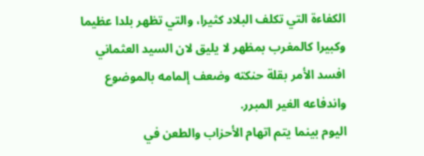الكفاءة التي تكلف البلاد كثيرا، والتي تظهر بلدا عظيما وكبيرا كالمغرب بمظهر لا يليق لان السيد العثماني افسد الأمر بقلة حنكته وضعف إلمامه بالموضوع واندفاعه الغير المبرر.
اليوم بينما يتم اتهام الأحزاب والطعن في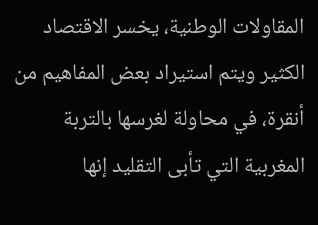المقاولات الوطنية، يخسر الاقتصاد الكثير ويتم استيراد بعض المفاهيم من أنقرة، في محاولة لغرسها بالتربة المغربية التي تأبى التقليد إنها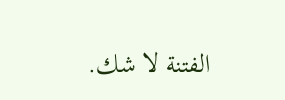الفتنة لا شك.